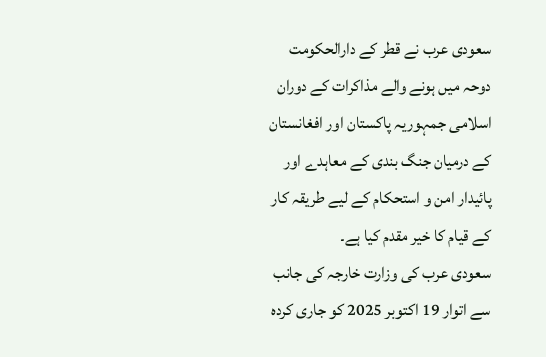سعودی عرب نے قطر کے دارالحکومت دوحہ میں ہونے والے مذاکرات کے دوران اسلامی جمہوریہ پاکستان اور افغانستان کے درمیان جنگ بندی کے معاہدے اور پائیدار امن و استحکام کے لیے طریقہ کار کے قیام کا خیر مقدم کیا ہے۔
سعودی عرب کی وزارت خارجہ کی جانب سے اتوار 19 اکتوبر 2025 کو جاری کردہ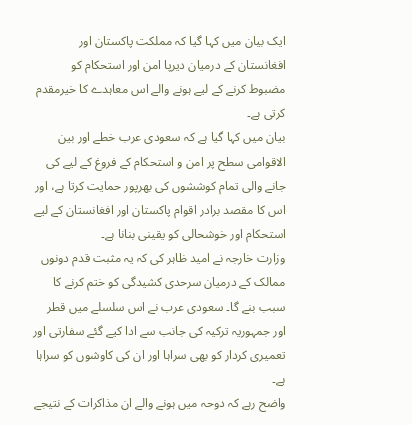ایک بیان میں کہا گیا کہ مملکت پاکستان اور افغانستان کے درمیان دیرپا امن اور استحکام کو مضبوط کرنے کے لیے ہونے والے اس معاہدے کا خیرمقدم کرتی ہے۔
بیان میں کہا گیا ہے کہ سعودی عرب خطے اور بین الاقوامی سطح پر امن و استحکام کے فروغ کے لیے کی جانے والی تمام کوششوں کی بھرپور حمایت کرتا ہے، اور اس کا مقصد برادر اقوام پاکستان اور افغانستان کے لیے استحکام اور خوشحالی کو یقینی بنانا ہے۔
وزارت خارجہ نے امید ظاہر کی کہ یہ مثبت قدم دونوں ممالک کے درمیان سرحدی کشیدگی کو ختم کرنے کا سبب بنے گا۔ سعودی عرب نے اس سلسلے میں قطر اور جمہوریہ ترکیہ کی جانب سے ادا کیے گئے سفارتی اور تعمیری کردار کو بھی سراہا اور ان کی کاوشوں کو سراہا ہے۔
واضح رہے کہ دوحہ میں ہونے والے ان مذاکرات کے نتیجے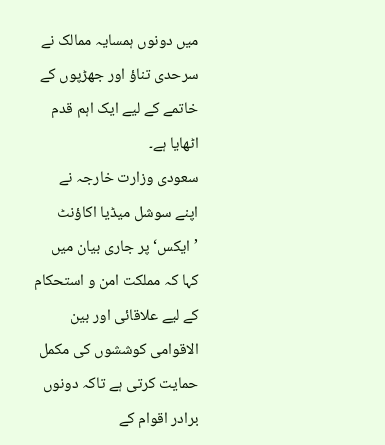میں دونوں ہمسایہ ممالک نے سرحدی تناؤ اور جھڑپوں کے خاتمے کے لیے ایک اہم قدم اٹھایا ہے۔
سعودی وزارت خارجہ نے اپنے سوشل میڈیا اکاؤنٹ ’ایکس‘ پر جاری بیان میں کہا کہ مملکت امن و استحکام کے لیے علاقائی اور بین الاقوامی کوششوں کی مکمل حمایت کرتی ہے تاکہ دونوں برادر اقوام کے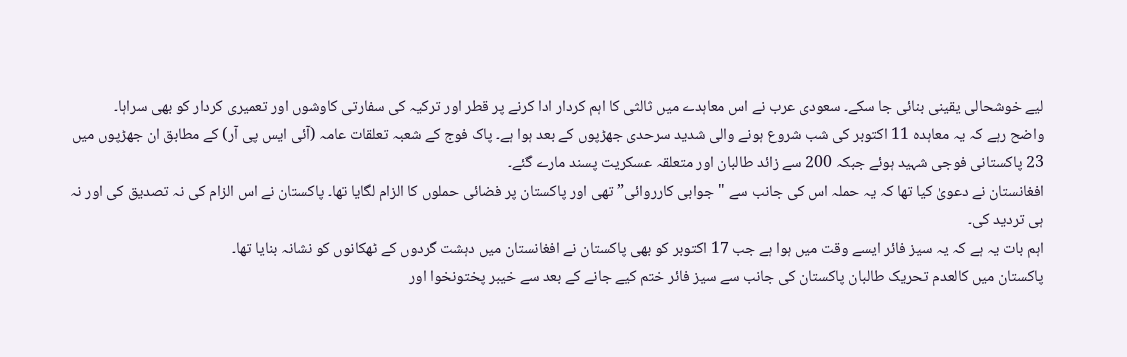لیے خوشحالی یقینی بنائی جا سکے۔ سعودی عرب نے اس معاہدے میں ثالثی کا اہم کردار ادا کرنے پر قطر اور ترکیہ کی سفارتی کاوشوں اور تعمیری کردار کو بھی سراہا۔
واضح رہے کہ یہ معاہدہ 11 اکتوبر کی شب شروع ہونے والی شدید سرحدی جھڑپوں کے بعد ہوا ہے۔ پاک فوج کے شعبہ تعلقات عامہ (آئی ایس پی آر) کے مطابق ان جھڑپوں میں 23 پاکستانی فوجی شہید ہوئے جبکہ 200 سے زائد طالبان اور متعلقہ عسکریت پسند مارے گئے۔
افغانستان نے دعویٰ کیا تھا کہ یہ حملہ اس کی جانب سے "جوابی کارروائی” تھی اور پاکستان پر فضائی حملوں کا الزام لگایا تھا۔ پاکستان نے اس الزام کی نہ تصدیق کی اور نہ ہی تردید کی۔
اہم بات یہ ہے کہ یہ سیز فائر ایسے وقت میں ہوا ہے جب 17 اکتوبر کو بھی پاکستان نے افغانستان میں دہشت گردوں کے ٹھکانوں کو نشانہ بنایا تھا۔
پاکستان میں کالعدم تحریک طالبان پاکستان کی جانب سے سیز فائر ختم کیے جانے کے بعد سے خیبر پختونخوا اور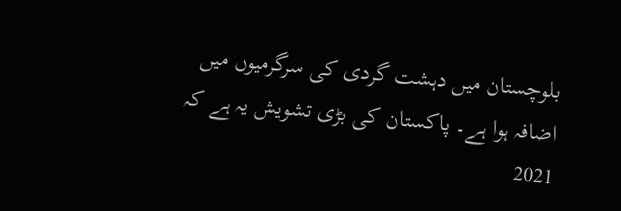بلوچستان میں دہشت گردی کی سرگرمیوں میں اضافہ ہوا ہے۔ پاکستان کی بڑی تشویش یہ ہے کہ 2021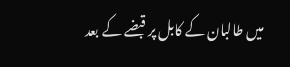میں طالبان کے کابل پر قبضے کے بعد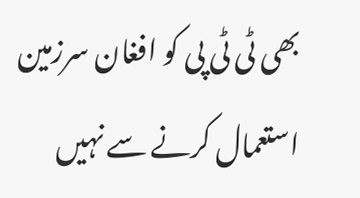بھی ٹی ٹی پی کو افغان سرزمین استعمال کرنے سے نہیں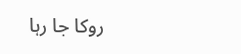روکا جا رہا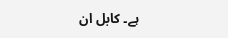ہے۔ کابل ان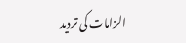الزامات کی تردید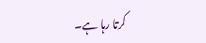کرتا رہا ہے۔